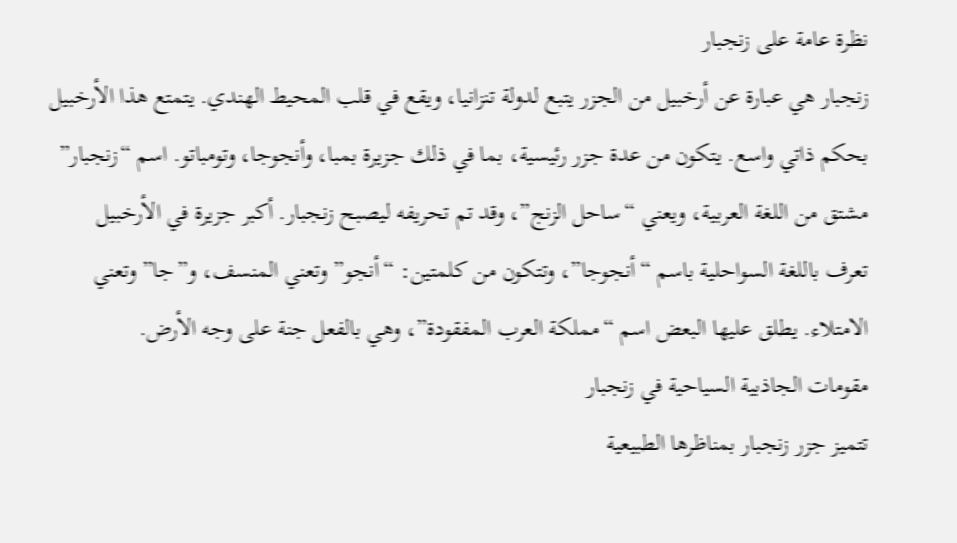نظرة عامة على زنجبار
زنجبار هي عبارة عن أرخبيل من الجزر يتبع لدولة تنزانيا، ويقع في قلب المحيط الهندي. يتمتع هذا الأرخبيل بحكم ذاتي واسع. يتكون من عدة جزر رئيسية، بما في ذلك جزيرة بمبا، وأنجوجا، وتومباتو. اسم “زنجبار” مشتق من اللغة العربية، ويعني “ساحل الزنج”، وقد تم تحريفه ليصبح زنجبار. أكبر جزيرة في الأرخبيل تعرف باللغة السواحلية باسم “أنجوجا”، وتتكون من كلمتين: “أنجو” وتعني المنسف، و”جا” وتعني الامتلاء. يطلق عليها البعض اسم “مملكة العرب المفقودة”، وهي بالفعل جنة على وجه الأرض.
مقومات الجاذبية السياحية في زنجبار
تتميز جزر زنجبار بمناظرها الطبيعية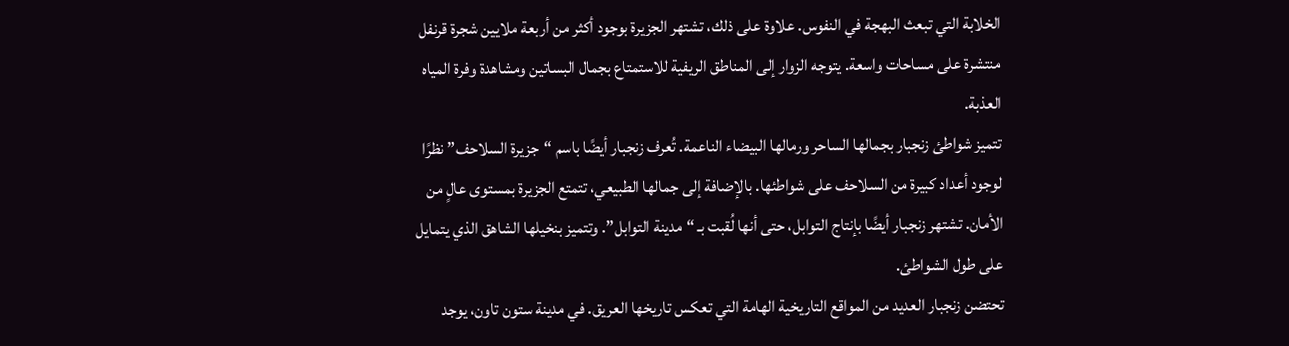الخلابة التي تبعث البهجة في النفوس. علاوة على ذلك، تشتهر الجزيرة بوجود أكثر من أربعة ملايين شجرة قرنفل منتشرة على مساحات واسعة. يتوجه الزوار إلى المناطق الريفية للاستمتاع بجمال البساتين ومشاهدة وفرة المياه العذبة.
تتميز شواطئ زنجبار بجمالها الساحر ورمالها البيضاء الناعمة. تُعرف زنجبار أيضًا باسم “جزيرة السلاحف” نظرًا لوجود أعداد كبيرة من السلاحف على شواطئها. بالإضافة إلى جمالها الطبيعي، تتمتع الجزيرة بمستوى عالٍ من الأمان. تشتهر زنجبار أيضًا بإنتاج التوابل، حتى أنها لُقبت بـ “مدينة التوابل”. وتتميز بنخيلها الشاهق الذي يتمايل على طول الشواطئ.
تحتضن زنجبار العديد من المواقع التاريخية الهامة التي تعكس تاريخها العريق. في مدينة ستون تاون، يوجد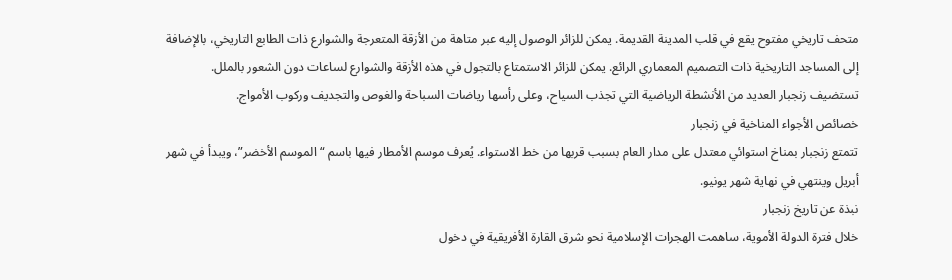متحف تاريخي مفتوح يقع في قلب المدينة القديمة. يمكن للزائر الوصول إليه عبر متاهة من الأزقة المتعرجة والشوارع ذات الطابع التاريخي، بالإضافة إلى المساجد التاريخية ذات التصميم المعماري الرائع. يمكن للزائر الاستمتاع بالتجول في هذه الأزقة والشوارع لساعات دون الشعور بالملل.
تستضيف زنجبار العديد من الأنشطة الرياضية التي تجذب السياح، وعلى رأسها رياضات السباحة والغوص والتجديف وركوب الأمواج.
خصائص الأجواء المناخية في زنجبار
تتمتع زنجبار بمناخ استوائي معتدل على مدار العام بسبب قربها من خط الاستواء. يُعرف موسم الأمطار فيها باسم “الموسم الأخضر”، ويبدأ في شهر أبريل وينتهي في نهاية شهر يونيو.
نبذة عن تاريخ زنجبار
خلال فترة الدولة الأموية، ساهمت الهجرات الإسلامية نحو شرق القارة الأفريقية في دخول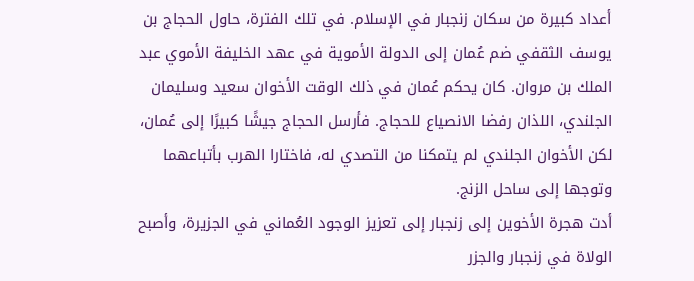أعداد كبيرة من سكان زنجبار في الإسلام. في تلك الفترة، حاول الحجاج بن يوسف الثقفي ضم عُمان إلى الدولة الأموية في عهد الخليفة الأموي عبد الملك بن مروان. كان يحكم عُمان في ذلك الوقت الأخوان سعيد وسليمان الجلندي، اللذان رفضا الانصياع للحجاج. فأرسل الحجاج جيشًا كبيرًا إلى عُمان، لكن الأخوان الجلندي لم يتمكنا من التصدي له، فاختارا الهرب بأتباعهما وتوجها إلى ساحل الزنج.
أدت هجرة الأخوين إلى زنجبار إلى تعزيز الوجود العُماني في الجزيرة، وأصبح الولاة في زنجبار والجزر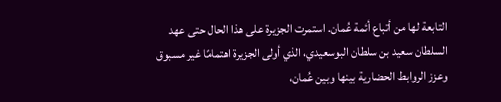التابعة لها من أتباع أئمة عُمان. استمرت الجزيرة على هذا الحال حتى عهد السلطان سعيد بن سلطان البوسعيدي، الذي أولى الجزيرة اهتمامًا غير مسبوق وعزز الروابط الحضارية بينها وبين عُمان،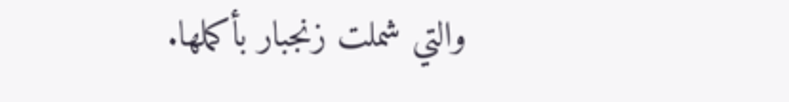والتي شملت زنجبار بأكملها.